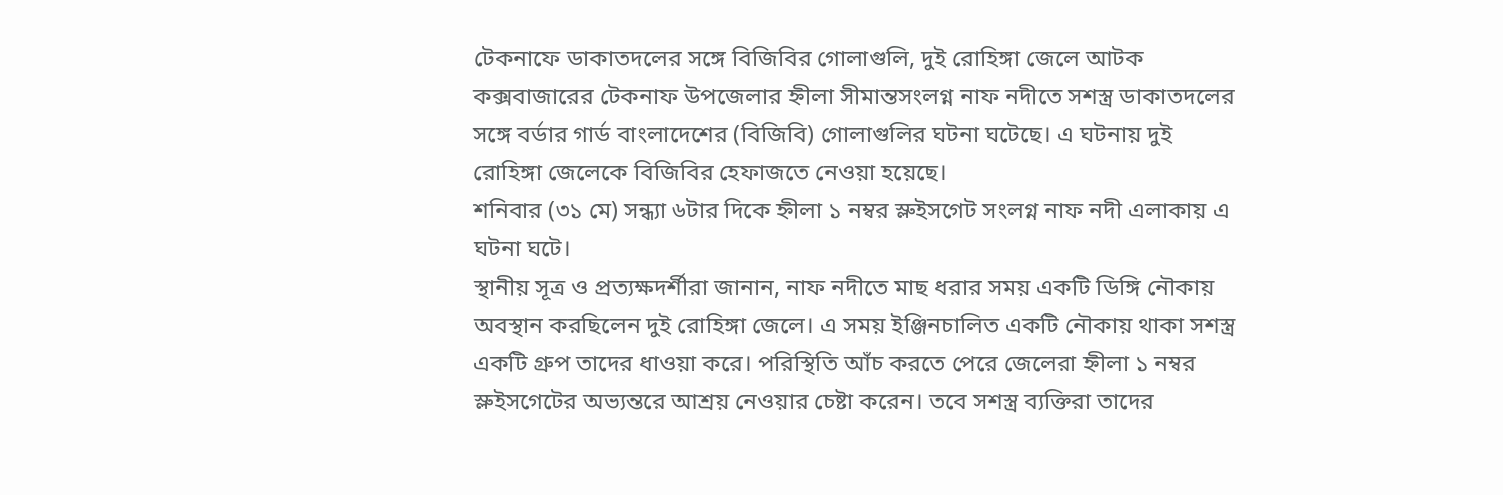টেকনাফে ডাকাতদলের সঙ্গে বিজিবির গোলাগুলি, দুই রোহিঙ্গা জেলে আটক
কক্সবাজারের টেকনাফ উপজেলার হ্নীলা সীমান্তসংলগ্ন নাফ নদীতে সশস্ত্র ডাকাতদলের সঙ্গে বর্ডার গার্ড বাংলাদেশের (বিজিবি) গোলাগুলির ঘটনা ঘটেছে। এ ঘটনায় দুই রোহিঙ্গা জেলেকে বিজিবির হেফাজতে নেওয়া হয়েছে।
শনিবার (৩১ মে) সন্ধ্যা ৬টার দিকে হ্নীলা ১ নম্বর স্লুইসগেট সংলগ্ন নাফ নদী এলাকায় এ ঘটনা ঘটে।
স্থানীয় সূত্র ও প্রত্যক্ষদর্শীরা জানান, নাফ নদীতে মাছ ধরার সময় একটি ডিঙ্গি নৌকায় অবস্থান করছিলেন দুই রোহিঙ্গা জেলে। এ সময় ইঞ্জিনচালিত একটি নৌকায় থাকা সশস্ত্র একটি গ্রুপ তাদের ধাওয়া করে। পরিস্থিতি আঁচ করতে পেরে জেলেরা হ্নীলা ১ নম্বর স্লুইসগেটের অভ্যন্তরে আশ্রয় নেওয়ার চেষ্টা করেন। তবে সশস্ত্র ব্যক্তিরা তাদের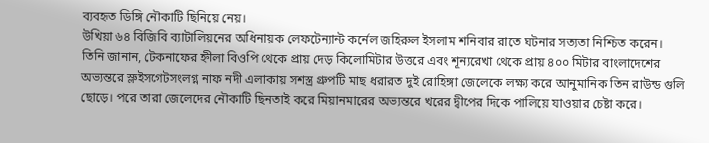ব্যবহৃত ডিঙ্গি নৌকাটি ছিনিয়ে নেয়।
উখিয়া ৬৪ বিজিবি ব্যাটালিয়নের অধিনায়ক লেফটেন্যান্ট কর্নেল জহিরুল ইসলাম শনিবার রাতে ঘটনার সত্যতা নিশ্চিত করেন।
তিনি জানান, টেকনাফের হ্নীলা বিওপি থেকে প্রায় দেড় কিলোমিটার উত্তরে এবং শূন্যরেখা থেকে প্রায় ৪০০ মিটার বাংলাদেশের অভ্যন্তরে স্লুইসগেটসংলগ্ন নাফ নদী এলাকায় সশস্ত্র গ্রুপটি মাছ ধরারত দুই রোহিঙ্গা জেলেকে লক্ষ্য করে আনুমানিক তিন রাউন্ড গুলি ছোড়ে। পরে তারা জেলেদের নৌকাটি ছিনতাই করে মিয়ানমারের অভ্যন্তরে খরের দ্বীপের দিকে পালিয়ে যাওয়ার চেষ্টা করে।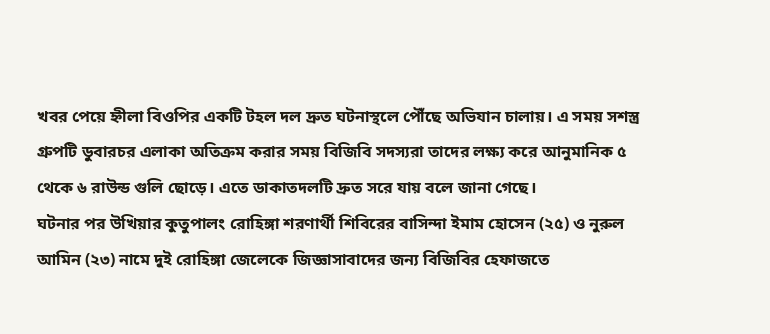খবর পেয়ে হ্নীলা বিওপির একটি টহল দল দ্রুত ঘটনাস্থলে পৌঁছে অভিযান চালায়। এ সময় সশস্ত্র গ্রুপটি ডুবারচর এলাকা অতিক্রম করার সময় বিজিবি সদস্যরা তাদের লক্ষ্য করে আনুমানিক ৫ থেকে ৬ রাউন্ড গুলি ছোড়ে। এতে ডাকাতদলটি দ্রুত সরে যায় বলে জানা গেছে।
ঘটনার পর উখিয়ার কুতুপালং রোহিঙ্গা শরণার্থী শিবিরের বাসিন্দা ইমাম হোসেন (২৫) ও নুরুল আমিন (২৩) নামে দুই রোহিঙ্গা জেলেকে জিজ্ঞাসাবাদের জন্য বিজিবির হেফাজতে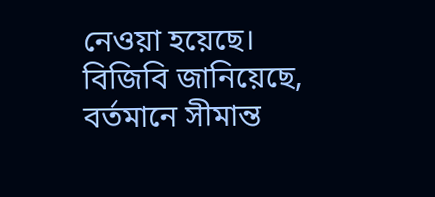নেওয়া হয়েছে।
বিজিবি জানিয়েছে, বর্তমানে সীমান্ত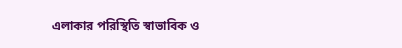এলাকার পরিস্থিতি স্বাভাবিক ও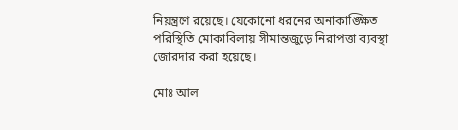নিয়ন্ত্রণে রয়েছে। যেকোনো ধরনের অনাকাঙ্ক্ষিত পরিস্থিতি মোকাবিলায় সীমান্তজুড়ে নিরাপত্তা ব্যবস্থা জোরদার করা হয়েছে।

মোঃ আল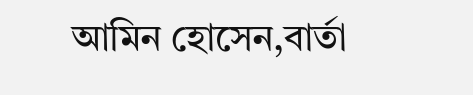আমিন হোসেন,বার্তা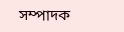সম্পাদক